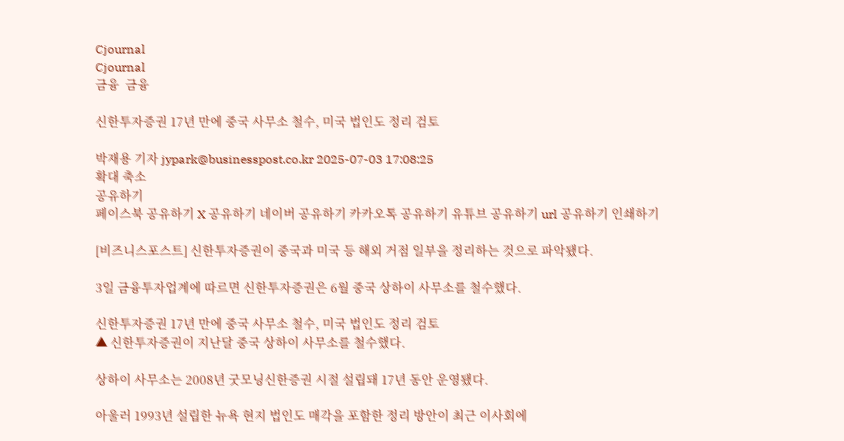Cjournal
Cjournal
금융  금융

신한투자증권 17년 만에 중국 사무소 철수, 미국 법인도 정리 검토

박재용 기자 jypark@businesspost.co.kr 2025-07-03 17:08:25
확대 축소
공유하기
페이스북 공유하기 X 공유하기 네이버 공유하기 카카오톡 공유하기 유튜브 공유하기 url 공유하기 인쇄하기

[비즈니스포스트] 신한투자증권이 중국과 미국 등 해외 거점 일부을 정리하는 것으로 파악됐다.

3일 금융투자업계에 따르면 신한투자증권은 6월 중국 상하이 사무소를 철수했다.

신한투자증권 17년 만에 중국 사무소 철수, 미국 법인도 정리 검토
▲ 신한투자증권이 지난달 중국 상하이 사무소를 철수했다.

상하이 사무소는 2008년 굿모닝신한증권 시절 설립돼 17년 동안 운영됐다.

아울러 1993년 설립한 뉴욕 현지 법인도 매각을 포함한 정리 방안이 최근 이사회에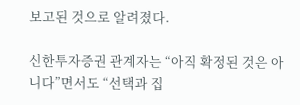보고된 것으로 알려졌다.

신한투자증권 관계자는 “아직 확정된 것은 아니다”면서도 “선택과 집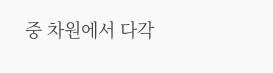중 차원에서 다각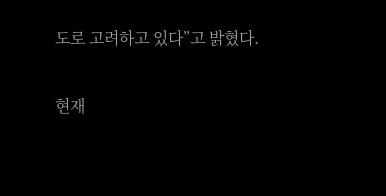도로 고려하고 있다”고 밝혔다.

현재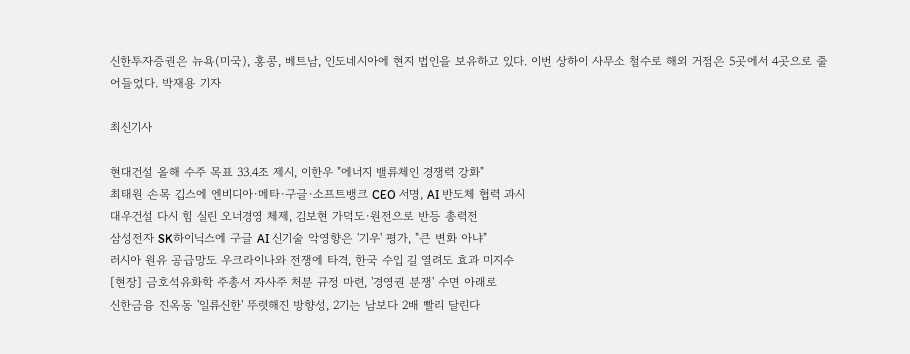신한투자증권은 뉴욕(미국), 홍콩, 베트남, 인도네시아에 현지 법인을 보유하고 있다. 이번 상하이 사무소 철수로 해외 거점은 5곳에서 4곳으로 줄어들었다. 박재용 기자

최신기사

현대건설 올해 수주 목표 33.4조 제시, 이한우 "에너지 밸류체인 경쟁력 강화"
최태원 손목 깁스에 엔비디아·메타·구글·소프트뱅크 CEO 서명, AI 반도체 협력 과시
대우건설 다시 힘 실린 오너경영 체제, 김보현 가덕도·원전으로 반등 총력전
삼성전자 SK하이닉스에 구글 AI 신기술 악영향은 '기우' 평가, "큰 변화 아냐"
러시아 원유 공급망도 우크라이나와 전쟁에 타격, 한국 수입 길 열려도 효과 미지수
[현장] 금호석유화학 주총서 자사주 처분 규정 마련, '경영권 분쟁' 수면 아래로
신한금융 진옥동 '일류신한' 뚜렷해진 방향성, 2기는 남보다 2배 빨리 달린다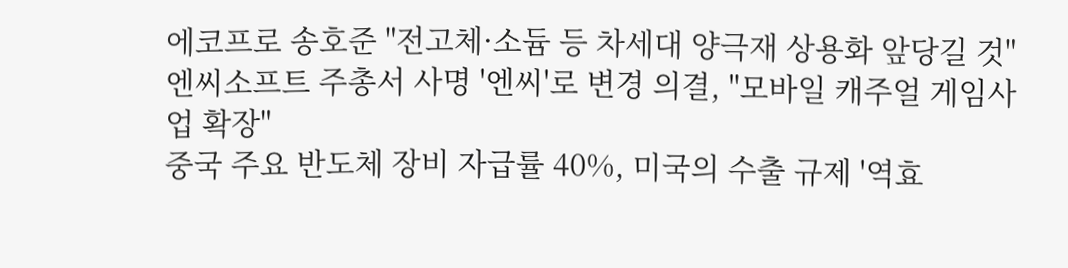에코프로 송호준 "전고체·소듐 등 차세대 양극재 상용화 앞당길 것"
엔씨소프트 주총서 사명 '엔씨'로 변경 의결, "모바일 캐주얼 게임사업 확장"
중국 주요 반도체 장비 자급률 40%, 미국의 수출 규제 '역효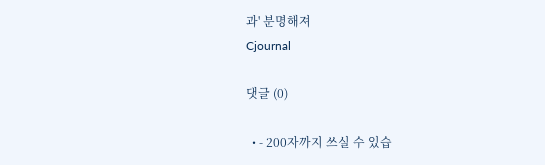과' 분명해져
Cjournal

댓글 (0)

  • - 200자까지 쓰실 수 있습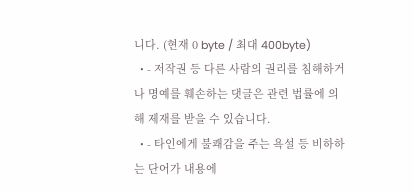니다. (현재 0 byte / 최대 400byte)
  • - 저작권 등 다른 사람의 권리를 침해하거나 명예를 훼손하는 댓글은 관련 법률에 의해 제재를 받을 수 있습니다.
  • - 타인에게 불쾌감을 주는 욕설 등 비하하는 단어가 내용에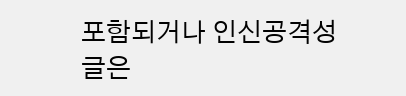포함되거나 인신공격성 글은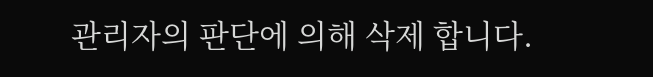관리자의 판단에 의해 삭제 합니다.